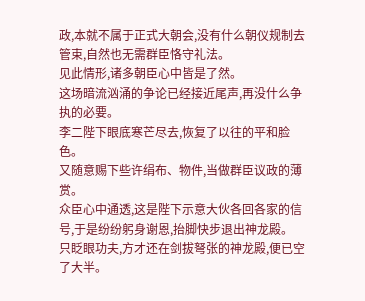政,本就不属于正式大朝会,没有什么朝仪规制去管束,自然也无需群臣恪守礼法。
见此情形,诸多朝臣心中皆是了然。
这场暗流汹涌的争论已经接近尾声,再没什么争执的必要。
李二陛下眼底寒芒尽去,恢复了以往的平和脸色。
又随意赐下些许绢布、物件,当做群臣议政的薄赏。
众臣心中通透,这是陛下示意大伙各回各家的信号,于是纷纷躬身谢恩,抬脚快步退出神龙殿。
只眨眼功夫,方才还在剑拔弩张的神龙殿,便已空了大半。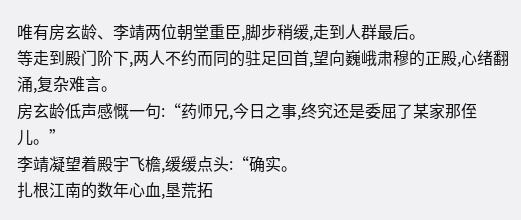唯有房玄龄、李靖两位朝堂重臣,脚步稍缓,走到人群最后。
等走到殿门阶下,两人不约而同的驻足回首,望向巍峨肃穆的正殿,心绪翻涌,复杂难言。
房玄龄低声感慨一句:“药师兄,今日之事,终究还是委屈了某家那侄儿。”
李靖凝望着殿宇飞檐,缓缓点头:“确实。
扎根江南的数年心血,垦荒拓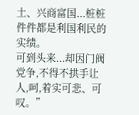土、兴商富国...桩桩件件都是利国利民的实绩。
可到头来...却因门阀党争,不得不拱手让人,呵,着实可悲、可叹。”